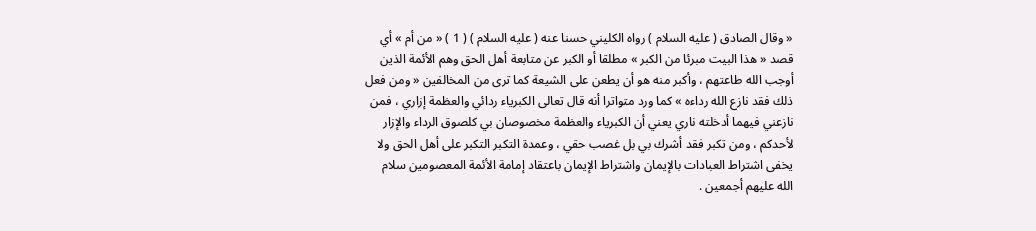« وقال الصادق ( عليه السلام ) رواه الكليني حسنا عنه ( عليه السلام ) ( 1 ) « من أم » أي قصد « هذا البيت مبرئا من الكبر » مطلقا أو الكبر عن متابعة أهل الحق وهم الأئمة الذين أوجب الله طاعتهم ، وأكبر منه هو أن يطعن على الشيعة كما ترى من المخالفين « ومن فعل ذلك فقد نازع الله رداءه » كما ورد متواترا أنه قال تعالى الكبرياء ردائي والعظمة إزاري ، فمن نازعني فيهما أدخلته ناري يعني أن الكبرياء والعظمة مخصوصان بي كلصوق الرداء والإزار لأحدكم ، ومن تكبر فقد أشرك بي بل غصب حقي ، وعمدة التكبر التكبر على أهل الحق ولا يخفى اشتراط العبادات بالإيمان واشتراط الإيمان باعتقاد إمامة الأئمة المعصومين سلام الله عليهم أجمعين .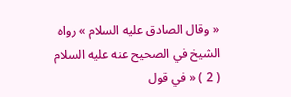« وقال الصادق عليه السلام » رواه الشيخ في الصحيح عنه عليه السلام ( 2 ) « في قول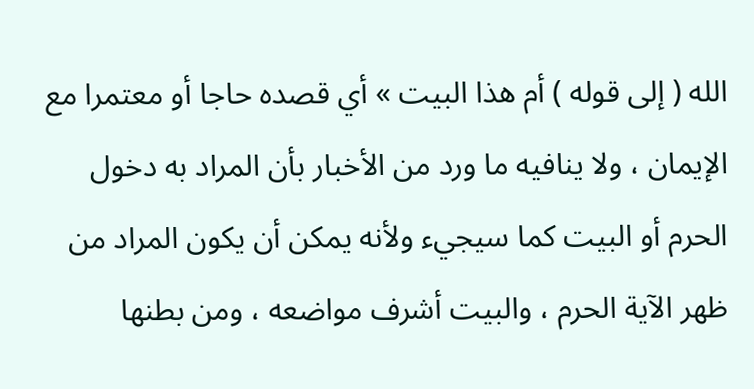الله ( إلى قوله ) أم هذا البيت » أي قصده حاجا أو معتمرا مع الإيمان ، ولا ينافيه ما ورد من الأخبار بأن المراد به دخول الحرم أو البيت كما سيجيء ولأنه يمكن أن يكون المراد من ظهر الآية الحرم ، والبيت أشرف مواضعه ، ومن بطنها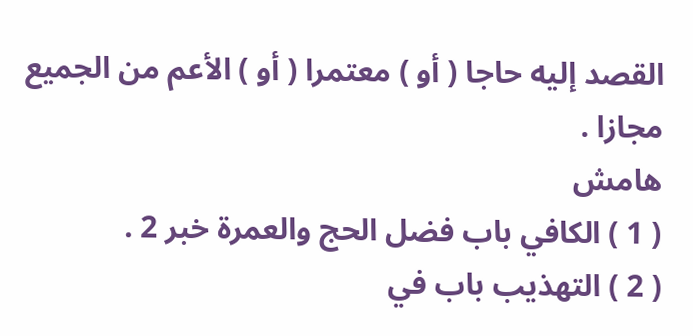القصد إليه حاجا ( أو ) معتمرا ( أو ) الأعم من الجميع مجازا .
هامش
( 1 ) الكافي باب فضل الحج والعمرة خبر 2 .
( 2 ) التهذيب باب في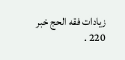زيادات فقه الحج خبر 220 .